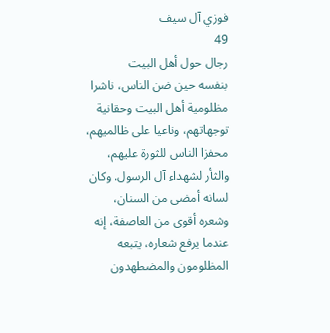فوزي آل سيف
49
رجال حول أهل البيت
بنفسه حين ضن الناس، ناشرا مظلومية أهل البيت وحقانية توجهاتهم، وناعيا على ظالميهم، محفزا الناس للثورة عليهم، والثأر لشهداء آل الرسول. وكان لسانه أمضى من السنان، وشعره أقوى من العاصفة، إنه عندما يرفع شعاره، يتبعه المظلومون والمضطهدون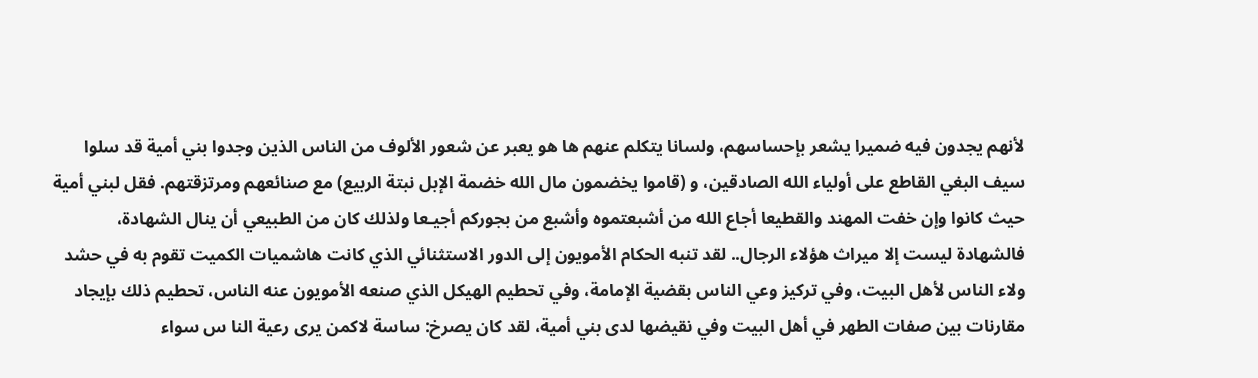لأنهم يجدون فيه ضميرا يشعر بإحساسهم، ولسانا يتكلم عنهم ها هو يعبر عن شعور الألوف من الناس الذين وجدوا بني أمية قد سلوا سيف البغي القاطع على أولياء الله الصادقين، و (قاموا يخضمون مال الله خضمة الإبل نبتة الربيع) مع صنائعهم ومرتزقتهم. فقل لبني أمية حيث كانوا وإن خفت المهند والقطيعا أجاع الله من أشبعتموه وأشبع من بجوركم أجيـعا ولذلك كان من الطبيعي أن ينال الشهادة، فالشهادة ليست إلا ميراث هؤلاء الرجال.. لقد تنبه الحكام الأمويون إلى الدور الاستثنائي الذي كانت هاشميات الكميت تقوم به في حشد ولاء الناس لأهل البيت، وفي تركيز وعي الناس بقضية الإمامة، وفي تحطيم الهيكل الذي صنعه الأمويون عنه الناس، تحطيم ذلك بإيجاد مقارنات بين صفات الطهر في أهل البيت وفي نقيضها لدى بني أمية، لقد كان يصرخ: ساسة لاكمن يرى رعية النا س سواء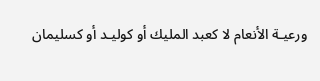ورعيـة الأنعام لا كعبد المليك أو كوليـد أو كسليمان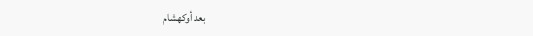بعد أوكهشام